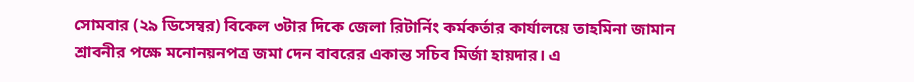সোমবার (২৯ ডিসেম্বর) বিকেল ৩টার দিকে জেলা রিটার্নিং কর্মকর্তার কার্যালয়ে তাহমিনা জামান শ্রাবনীর পক্ষে মনোনয়নপত্র জমা দেন বাবরের একান্ত সচিব মির্জা হায়দার। এ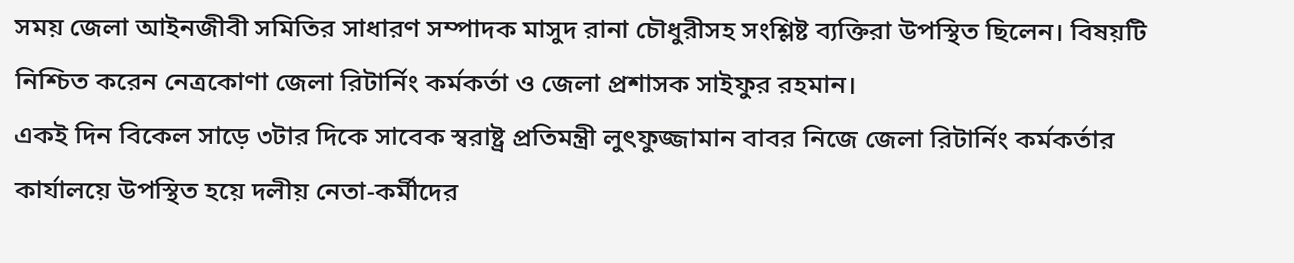সময় জেলা আইনজীবী সমিতির সাধারণ সম্পাদক মাসুদ রানা চৌধুরীসহ সংশ্লিষ্ট ব্যক্তিরা উপস্থিত ছিলেন। বিষয়টি নিশ্চিত করেন নেত্রকোণা জেলা রিটার্নিং কর্মকর্তা ও জেলা প্রশাসক সাইফুর রহমান।
একই দিন বিকেল সাড়ে ৩টার দিকে সাবেক স্বরাষ্ট্র প্রতিমন্ত্রী লুৎফুজ্জামান বাবর নিজে জেলা রিটার্নিং কর্মকর্তার কার্যালয়ে উপস্থিত হয়ে দলীয় নেতা-কর্মীদের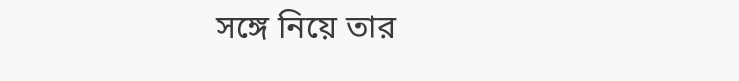সঙ্গে নিয়ে তার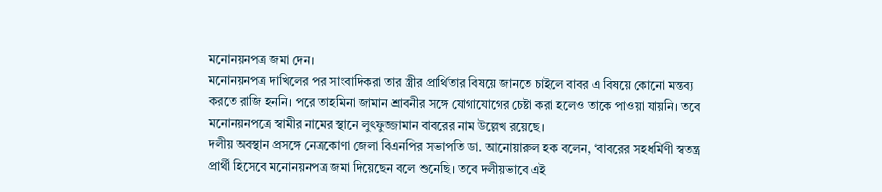মনোনয়নপত্র জমা দেন।
মনোনয়নপত্র দাখিলের পর সাংবাদিকরা তার স্ত্রীর প্রার্থিতার বিষয়ে জানতে চাইলে বাবর এ বিষয়ে কোনো মন্তব্য করতে রাজি হননি। পরে তাহমিনা জামান শ্রাবনীর সঙ্গে যোগাযোগের চেষ্টা করা হলেও তাকে পাওয়া যায়নি। তবে মনোনয়নপত্রে স্বামীর নামের স্থানে লুৎফুজ্জামান বাবরের নাম উল্লেখ রয়েছে।
দলীয় অবস্থান প্রসঙ্গে নেত্রকোণা জেলা বিএনপির সভাপতি ডা. আনোয়ারুল হক বলেন, ‘বাবরের সহধর্মিণী স্বতন্ত্র প্রার্থী হিসেবে মনোনয়নপত্র জমা দিয়েছেন বলে শুনেছি। তবে দলীয়ভাবে এই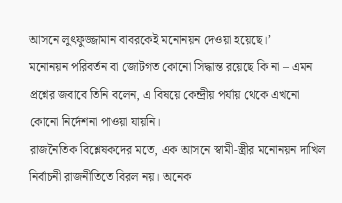আসনে লুৎফুজ্জামান বাবরকেই মনোনয়ন দেওয়া হয়েছে।’
মনোনয়ন পরিবর্তন বা জোটগত কোনো সিদ্ধান্ত রয়েছে কি না – এমন প্রশ্নের জবাবে তিনি বলেন, এ বিষয়ে কেন্দ্রীয় পর্যায় থেকে এখনো কোনো নির্দেশনা পাওয়া যায়নি।
রাজনৈতিক বিশ্লেষকদের মতে, এক আসনে স্বামী-স্ত্রীর মনোনয়ন দাখিল নির্বাচনী রাজনীতিতে বিরল নয়। অনেক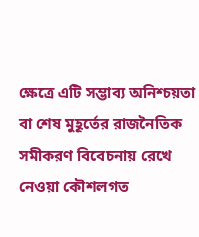ক্ষেত্রে এটি সম্ভাব্য অনিশ্চয়তা বা শেষ মুহূর্তের রাজনৈতিক সমীকরণ বিবেচনায় রেখে নেওয়া কৌশলগত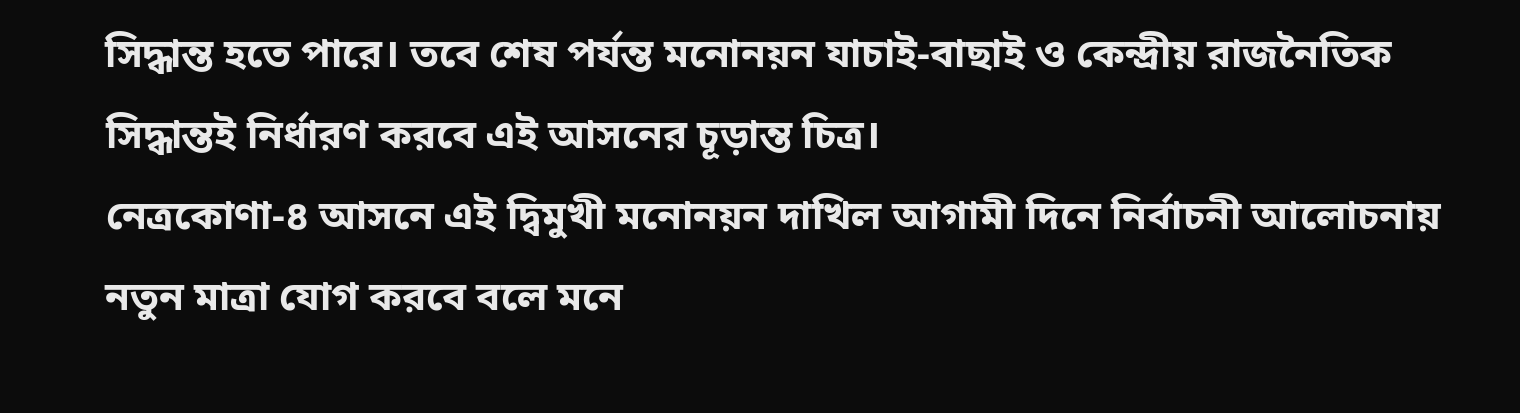সিদ্ধান্ত হতে পারে। তবে শেষ পর্যন্ত মনোনয়ন যাচাই-বাছাই ও কেন্দ্রীয় রাজনৈতিক সিদ্ধান্তই নির্ধারণ করবে এই আসনের চূড়ান্ত চিত্র।
নেত্রকোণা-৪ আসনে এই দ্বিমুখী মনোনয়ন দাখিল আগামী দিনে নির্বাচনী আলোচনায় নতুন মাত্রা যোগ করবে বলে মনে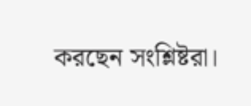করছেন সংশ্লিষ্টরা।